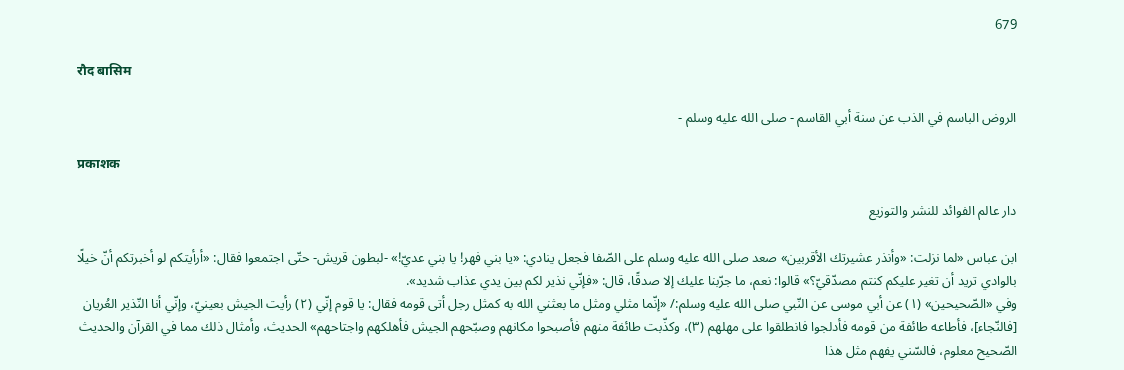679

रौद बासिम

الروض الباسم في الذب عن سنة أبي القاسم - صلى الله عليه وسلم -

प्रकाशक

دار عالم الفوائد للنشر والتوزيع

ابن عباس «لما نزلت: «وأنذر عشيرتك الأقربين» صعد صلى الله عليه وسلم على الصّفا فجعل ينادي: «يا بني فهر! يا بني عديّ!» -لبطون قريش- حتّى اجتمعوا فقال: «أرأيتكم لو أخبرتكم أنّ خيلًا بالوادي تريد أن تغير عليكم كنتم مصدّقيّ؟» قالوا: نعم، ما جرّبنا عليك إلا صدقًا، قال: «فإنّي نذير لكم بين يدي عذاب شديد».
وفي «الصّحيحين» (١) عن أبي موسى عن النّبي صلى الله عليه وسلم:/ «إنّما مثلي ومثل ما بعثني الله به كمثل رجل أتى قومه فقال: يا قوم إنّي (٢) رأيت الجيش بعينيّ، وإنّي أنا النّذير العُريان [فالنّجاء]، فأطاعه طائفة من قومه فأدلجوا فانطلقوا على مهلهم (٣)، وكذّبت طائفة منهم فأصبحوا مكانهم وصبّحهم الجيش فأهلكهم واجتاحهم» الحديث، وأمثال ذلك مما في القرآن والحديث الصّحيح معلوم، فالسّني يفهم مثل هذا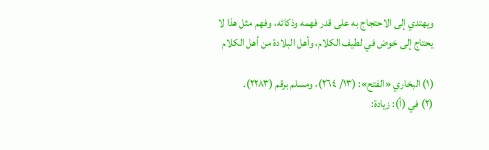ويهتدي إلى الاحتجاج به على قدر فهمه وذكائه، وفهم مثل هذا لا يحتاج إلى خوض في لطيف الكلام، وأهل البلادة من أهل الكلام

(١) البخاري «الفتح»: (١٣/ ٢٦٤)، ومسلم برقم (٢٢٨٣).
(٢) في (أ): زيادة: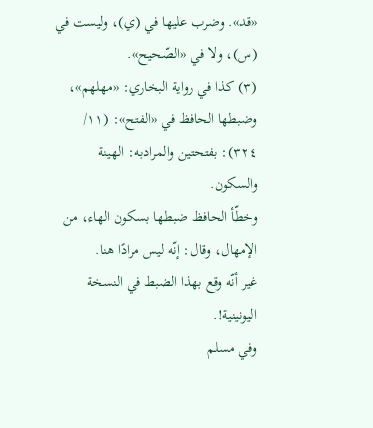«قد». وضرب عليها في (ي)، وليست في (س)، ولا في «الصّحيح».
(٣) كذا في رواية البخاري: «مهلهم»، وضبطها الحافظ في «الفتح»: (١١/ ٣٢٤): بفتحتين والمرادبه: الهينة والسكون.
وخطّأ الحافظ ضبطها بسكون الهاء، من الإمهال، وقال: إنّه ليس مرادًا هنا.
غير أنّه وقع بهذا الضبط في النسخة اليونينية!.
وفي مسلم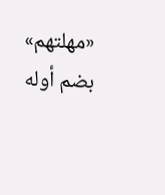«مهلتهم» بضم أوله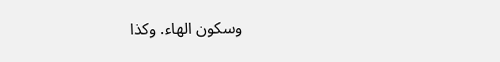وسكون الهاء. وكذا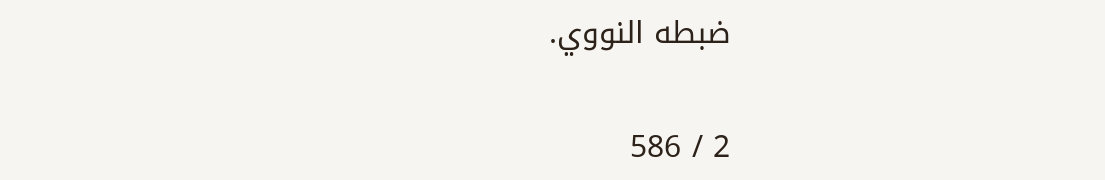ضبطه النووي.

2 / 586